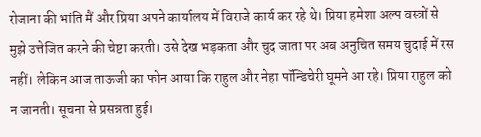रोजाना की भांति मैं और प्रिया अपने कार्यालय में विराजे कार्य कर रहे थे। प्रिया हमेशा अल्प वस्त्रों से मुझे उत्तेजित करने की चेष्टा करती। उसे देख भड़कता और चुद जाता पर अब अनुचित समय चुदाई में रस नहीं। लेकिन आज ताऊजी का फोन आया कि राहुल और नेहा पॉन्डिचेरी घूमने आ रहे। प्रिया राहुल को न जानती। सूचना से प्रसन्नता हुई।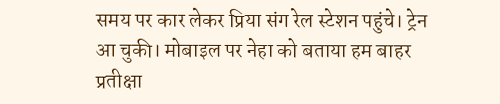समय पर कार लेकर प्रिया संग रेल स्टेशन पहुंचे। ट्रेन आ चुकी। मोबाइल पर नेहा को बताया हम बाहर प्रतीक्षा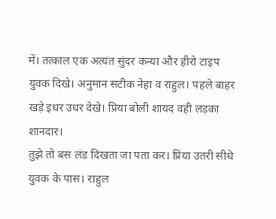में। तत्काल एक अत्यंत सुंदर कन्या और हीरो टाइप युवक दिखे। अनुमान सटीक नेहा व राहुल। पहले बाहर खड़े इधर उधर देखे। प्रिया बोली शायद वही लड़का शानदार।
तुझे तो बस लंड दिखता जा पता कर। प्रिया उतरी सीधे युवक के पास। राहुल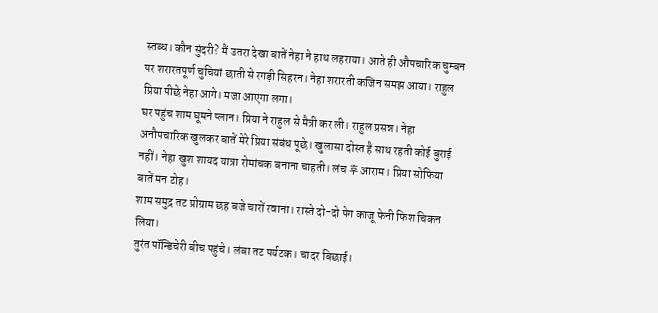स्तब्ध। कौन सुंदरी? मैं उतरा देखा बातें नेहा ने हाथ लहराया। आते ही औपचारिक चुम्बन पर शरारतपूर्ण चुचियां छाती से रगड़ी सिहरन। नेहा शरारती कजिन समझ आया। राहुल प्रिया पीछे नेहा आगे। मजा आएगा लगा।
घर पहुंच शाम घूमने प्लान। प्रिया ने राहुल से मैत्री कर ली। राहुल प्रसन्न। नेहा अनौपचारिक खुलकर बातें मेरे प्रिया संबंध पूछे। खुलासा दोस्त है साथ रहती कोई बुराई नहीं। नेहा खुश शायद यात्रा रोमांचक बनाना चाहती। लंच 후 आराम। प्रिया सोफिया बातें मन टोह।
शाम समुद्र तट प्रोग्राम छह बजे चारों रवाना। रास्ते दो-दो पेग काजू फेनी फिश चिकन लिया।
तुरंत पॉन्डिचेरी बीच पहुंचे। लंबा तट पर्यटक। चादर बिछाई।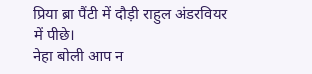प्रिया ब्रा पैंटी में दौड़ी राहुल अंडरवियर में पीछे।
नेहा बोली आप न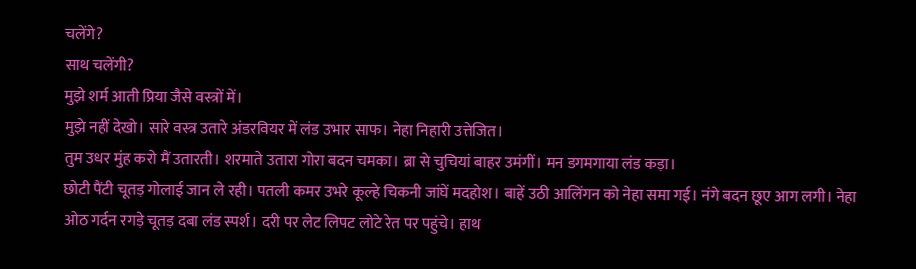चलेंगे?
साथ चलेंगी?
मुझे शर्म आती प्रिया जैसे वस्त्रों में।
मुझे नहीं देखो। सारे वस्त्र उतारे अंडरवियर में लंड उभार साफ। नेहा निहारी उत्तेजित।
तुम उधर मुंह करो मैं उतारती। शरमाते उतारा गोरा बदन चमका। ब्रा से चुचियां बाहर उमंगीं। मन डगमगाया लंड कड़ा।
छोटी पैंटी चूतड़ गोलाई जान ले रही। पतली कमर उभरे कूल्हे चिकनी जांघें मदहोश। बाहें उठी आलिंगन को नेहा समा गई। नंगे बदन छूए आग लगी। नेहा ओठ गर्दन रगड़े चूतड़ दबा लंड स्पर्श। दरी पर लेट लिपट लोटे रेत पर पहुंचे। हाथ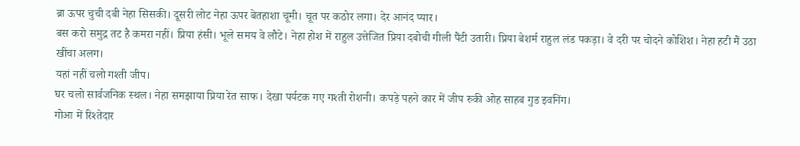ब्रा ऊपर चुची दबी नेहा सिसकी। दूसरी लोट नेहा ऊपर बेतहाशा चूमी। चूत पर कठोर लगा। देर आनंद प्यार।
बस करो समुद्र तट है कमरा नहीं। प्रिया हंसी। भूले समय वे लौटे। नेहा होश में राहुल उत्तेजित प्रिया दबोची गीली पैंटी उतारी। प्रिया बेशर्म राहुल लंड पकड़ा। वे दरी पर चोदने कोशिश। नेहा हटी मैं उठा खींचा अलग।
यहां नहीं चलो गश्ती जीप।
घर चलो सार्वजनिक स्थल। नेहा समझाया प्रिया रेत साफ। देखा पर्यटक गए गश्ती रोशनी। कपड़े पहने कार में जीप रुकी ओह साहब गुड इवनिंग।
गोआ में रिश्तेदार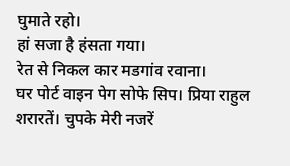घुमाते रहो।
हां सजा है हंसता गया।
रेत से निकल कार मडगांव रवाना।
घर पोर्ट वाइन पेग सोफे सिप। प्रिया राहुल शरारतें। चुपके मेरी नजरें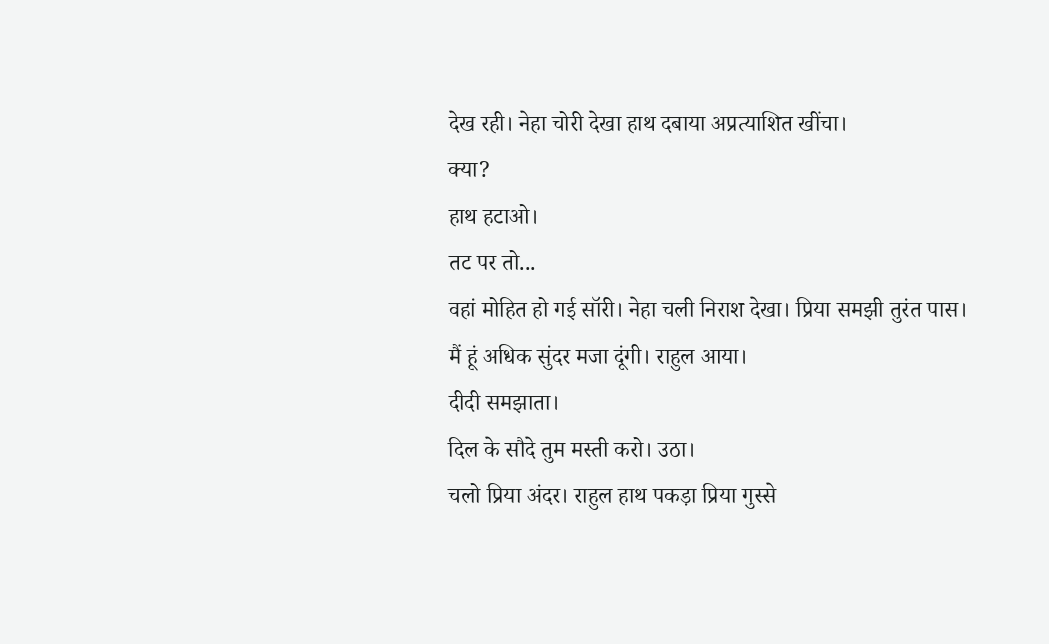देख रही। नेहा चोरी देखा हाथ दबाया अप्रत्याशित खींचा।
क्या?
हाथ हटाओ।
तट पर तो...
वहां मोहित हो गई सॉरी। नेहा चली निराश देखा। प्रिया समझी तुरंत पास।
मैं हूं अधिक सुंदर मजा दूंगी। राहुल आया।
दीदी समझाता।
दिल के सौदे तुम मस्ती करो। उठा।
चलो प्रिया अंदर। राहुल हाथ पकड़ा प्रिया गुस्से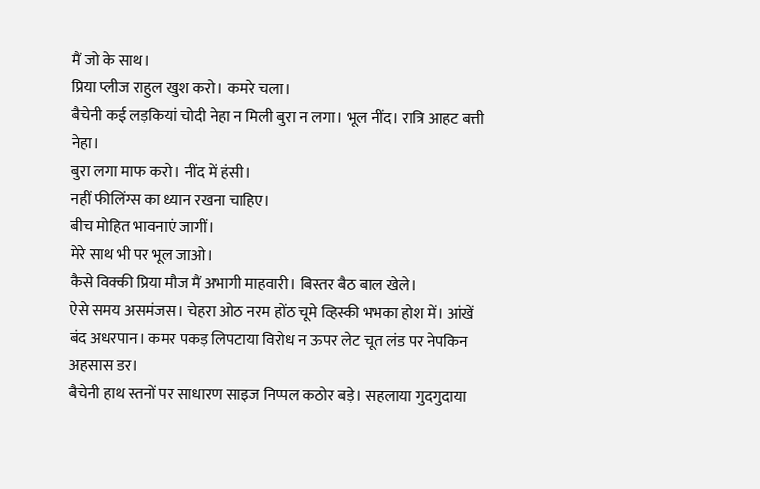मैं जो के साथ।
प्रिया प्लीज राहुल खुश करो। कमरे चला।
बैचेनी कई लड़कियां चोदी नेहा न मिली बुरा न लगा। भूल नींद। रात्रि आहट बत्ती नेहा।
बुरा लगा माफ करो। नींद में हंसी।
नहीं फीलिंग्स का ध्यान रखना चाहिए।
बीच मोहित भावनाएं जागीं।
मेरे साथ भी पर भूल जाओ।
कैसे विक्की प्रिया मौज मैं अभागी माहवारी। बिस्तर बैठ बाल खेले।
ऐसे समय असमंजस। चेहरा ओठ नरम होंठ चूमे व्हिस्की भभका होश में। आंखें बंद अधरपान। कमर पकड़ लिपटाया विरोध न ऊपर लेट चूत लंड पर नेपकिन अहसास डर।
बैचेनी हाथ स्तनों पर साधारण साइज निप्पल कठोर बड़े। सहलाया गुदगुदाया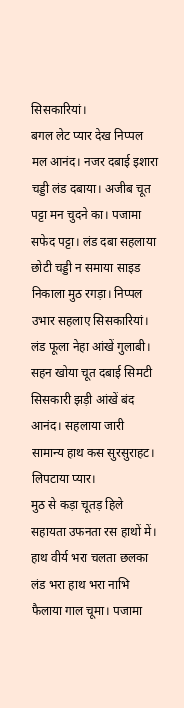सिसकारियां।
बगल लेट प्यार देख निप्पल मल आनंद। नजर दबाई इशारा चड्डी लंड दबाया। अजीब चूत पट्टा मन चुदने का। पजामा सफेद पट्टा। लंड दबा सहलाया छोटी चड्डी न समाया साइड निकाला मुठ रगड़ा। निप्पल उभार सहलाए सिसकारियां। लंड फूला नेहा आंखें गुलाबी।
सहन खोया चूत दबाई सिमटी सिसकारी झड़ी आंखें बंद आनंद। सहलाया जारी सामान्य हाथ कस सुरसुराहट। लिपटाया प्यार।
मुठ से कड़ा चूतड़ हिले सहायता उफनता रस हाथों में। हाथ वीर्य भरा चलता छलका लंड भरा हाथ भरा नाभि फैलाया गाल चूमा। पजामा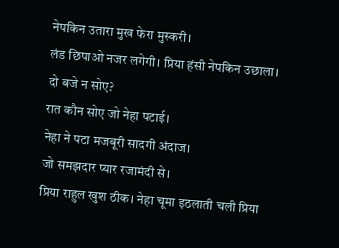नेपकिन उतारा मुख फेरा मुस्करी।
लंड छिपाओ नजर लगेगी। प्रिया हंसी नेपकिन उछाला।
दो बजे न सोए?
रात कौन सोए जो नेहा पटाई।
नेहा ने पटा मजबूरी सादगी अंदाज।
जो समझदार प्यार रजामंदी से।
प्रिया राहुल खुश ठीक। नेहा चूमा इठलाती चली प्रिया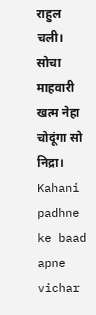राहुल चली। सोचा माहवारी खत्म नेहा चोदूंगा सो निद्रा।
Kahani padhne ke baad apne vichar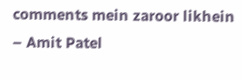comments mein zaroor likhein – Amit Patel